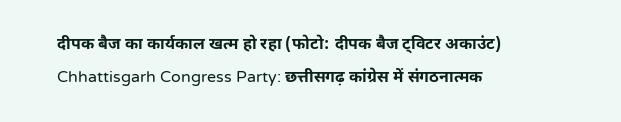दीपक बैज का कार्यकाल खत्म हो रहा (फोटो: दीपक बैज ट्विटर अकाउंट)
Chhattisgarh Congress Party: छत्तीसगढ़ कांग्रेस में संगठनात्मक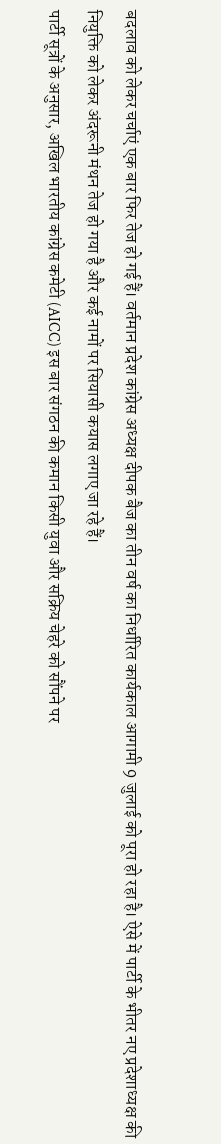बदलाव को लेकर चर्चाएं एक बार फिर तेज हो गई हैं। वर्तमान प्रदेश कांग्रेस अध्यक्ष दीपक बैज का तीन वर्ष का निर्धारित कार्यकाल आगामी 9 जुलाई को पूरा हो रहा है। ऐसे में पार्टी के भीतर नए प्रदेशाध्यक्ष की नियुक्ति को लेकर अंदरूनी मंथन तेज हो गया है और कई नामों पर सियासी कयास लगाए जा रहे हैं।
पार्टी सूत्रों के अनुसार, अखिल भारतीय कांग्रेस कमेटी (AICC) इस बार संगठन की कमान किसी युवा और सक्रिय चेहरे को सौंपने पर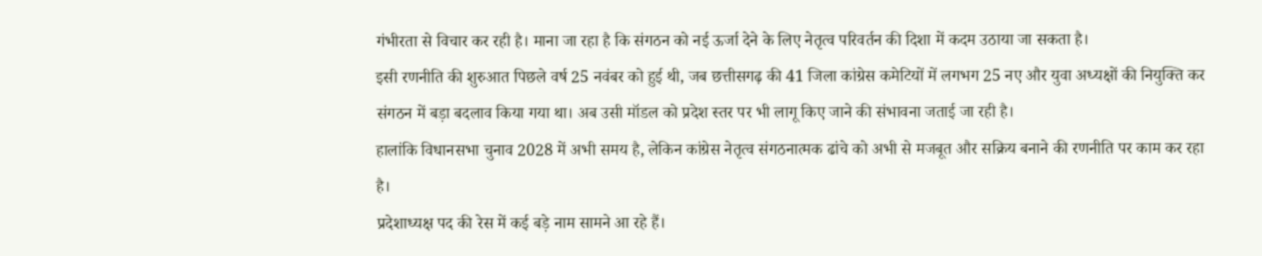गंभीरता से विचार कर रही है। माना जा रहा है कि संगठन को नई ऊर्जा देने के लिए नेतृत्व परिवर्तन की दिशा में कदम उठाया जा सकता है।
इसी रणनीति की शुरुआत पिछले वर्ष 25 नवंबर को हुई थी, जब छत्तीसगढ़ की 41 जिला कांग्रेस कमेटियों में लगभग 25 नए और युवा अध्यक्षों की नियुक्ति कर संगठन में बड़ा बदलाव किया गया था। अब उसी मॉडल को प्रदेश स्तर पर भी लागू किए जाने की संभावना जताई जा रही है।
हालांकि विधानसभा चुनाव 2028 में अभी समय है, लेकिन कांग्रेस नेतृत्व संगठनात्मक ढांचे को अभी से मजबूत और सक्रिय बनाने की रणनीति पर काम कर रहा है।
प्रदेशाध्यक्ष पद की रेस में कई बड़े नाम सामने आ रहे हैं।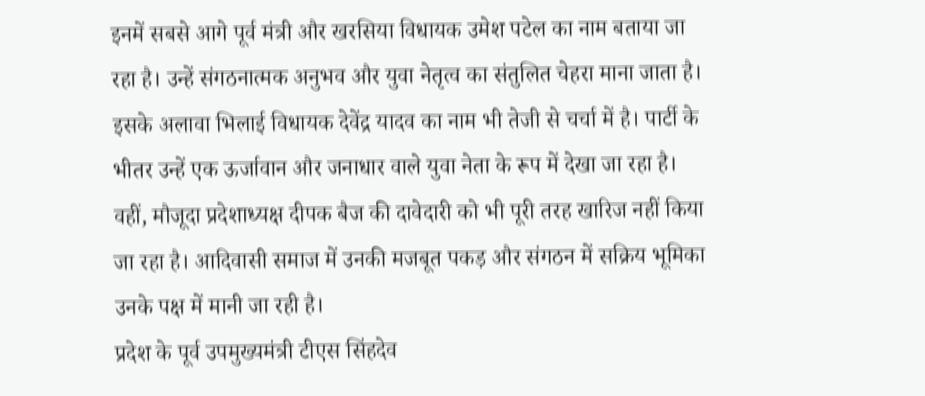इनमें सबसे आगे पूर्व मंत्री और खरसिया विधायक उमेश पटेल का नाम बताया जा रहा है। उन्हें संगठनात्मक अनुभव और युवा नेतृत्व का संतुलित चेहरा माना जाता है। इसके अलावा भिलाई विधायक देवेंद्र यादव का नाम भी तेजी से चर्चा में है। पार्टी के भीतर उन्हें एक ऊर्जावान और जनाधार वाले युवा नेता के रूप में देखा जा रहा है।
वहीं, मौजूदा प्रदेशाध्यक्ष दीपक बैज की दावेदारी को भी पूरी तरह खारिज नहीं किया जा रहा है। आदिवासी समाज में उनकी मजबूत पकड़ और संगठन में सक्रिय भूमिका उनके पक्ष में मानी जा रही है।
प्रदेश के पूर्व उपमुख्यमंत्री टीएस सिंहदेव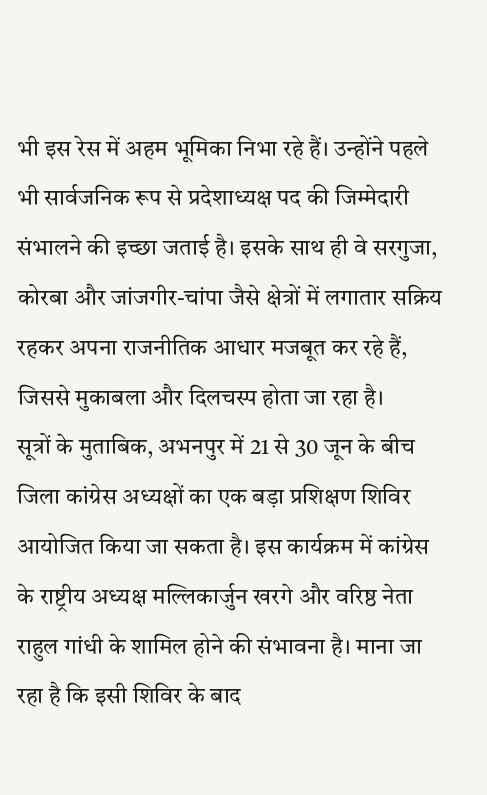भी इस रेस में अहम भूमिका निभा रहे हैं। उन्होंने पहले भी सार्वजनिक रूप से प्रदेशाध्यक्ष पद की जिम्मेदारी संभालने की इच्छा जताई है। इसके साथ ही वे सरगुजा, कोरबा और जांजगीर-चांपा जैसे क्षेत्रों में लगातार सक्रिय रहकर अपना राजनीतिक आधार मजबूत कर रहे हैं, जिससे मुकाबला और दिलचस्प होता जा रहा है।
सूत्रों के मुताबिक, अभनपुर में 21 से 30 जून के बीच जिला कांग्रेस अध्यक्षों का एक बड़ा प्रशिक्षण शिविर आयोजित किया जा सकता है। इस कार्यक्रम में कांग्रेस के राष्ट्रीय अध्यक्ष मल्लिकार्जुन खरगे और वरिष्ठ नेता राहुल गांधी के शामिल होने की संभावना है। माना जा रहा है कि इसी शिविर के बाद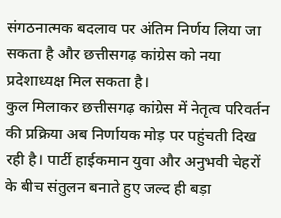संगठनात्मक बदलाव पर अंतिम निर्णय लिया जा सकता है और छत्तीसगढ़ कांग्रेस को नया प्रदेशाध्यक्ष मिल सकता है।
कुल मिलाकर छत्तीसगढ़ कांग्रेस में नेतृत्व परिवर्तन की प्रक्रिया अब निर्णायक मोड़ पर पहुंचती दिख रही है। पार्टी हाईकमान युवा और अनुभवी चेहरों के बीच संतुलन बनाते हुए जल्द ही बड़ा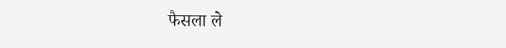फैसला ले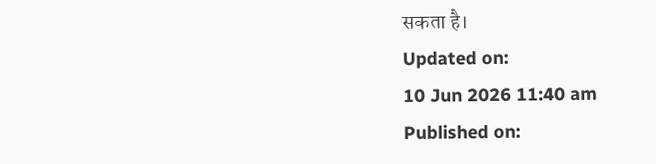सकता है।
Updated on:
10 Jun 2026 11:40 am
Published on: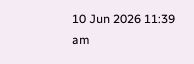10 Jun 2026 11:39 am